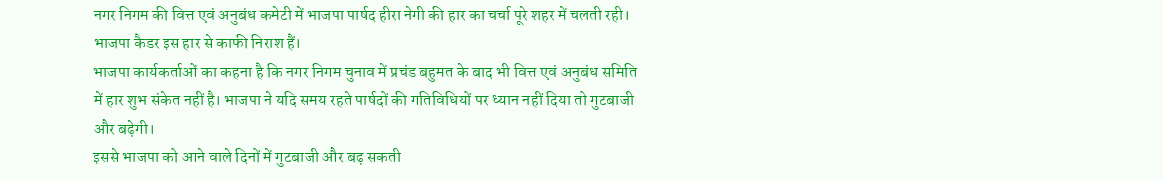नगर निगम की वित्त एवं अनुबंध कमेटी में भाजपा पार्षद हीरा नेगी की हार का चर्चा पूरे शहर में चलती रही। भाजपा कैडर इस हार से काफी निराश हैं।
भाजपा कार्यकर्ताओं का कहना है कि नगर निगम चुनाव में प्रचंड बहुमत के बाद भी वित्त एवं अनुबंध समिति में हार शुभ संकेत नहीं है। भाजपा ने यदि समय रहते पार्षदों की गतिविधियों पर ध्यान नहीं दिया तो गुटबाजी और बढ़ेगी।
इससे भाजपा को आने वाले दिनों में गुटबाजी और बढ़ सकती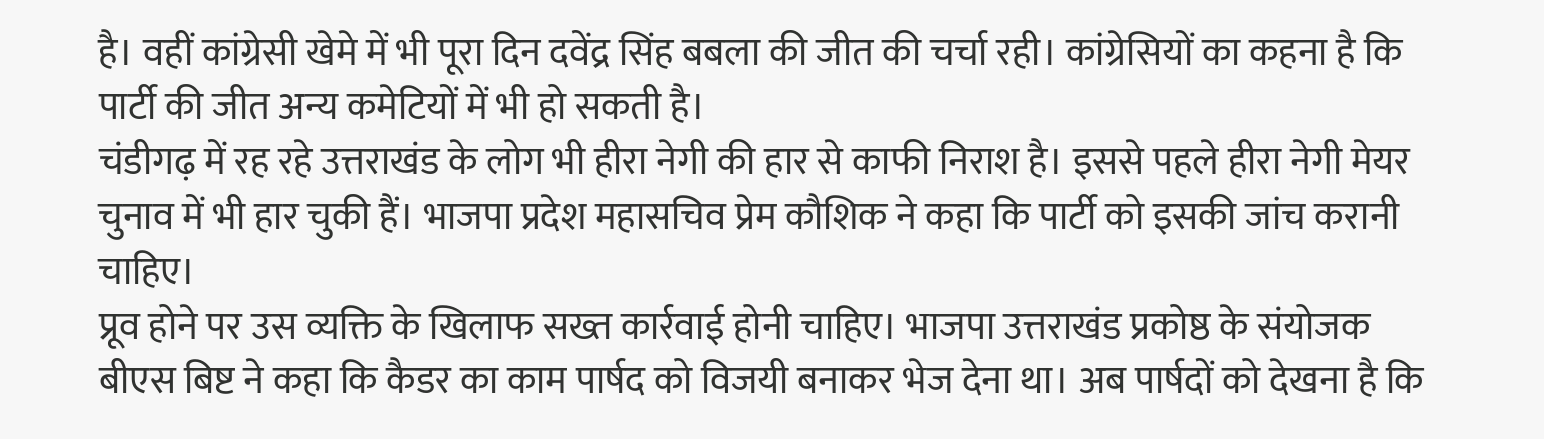है। वहीं कांग्रेसी खेमे में भी पूरा दिन दवेंद्र सिंह बबला की जीत की चर्चा रही। कांग्रेसियों का कहना है कि पार्टी की जीत अन्य कमेटियों में भी हो सकती है।
चंडीगढ़ में रह रहे उत्तराखंड के लोग भी हीरा नेगी की हार से काफी निराश है। इससे पहले हीरा नेगी मेयर चुनाव में भी हार चुकी हैं। भाजपा प्रदेश महासचिव प्रेम कौशिक ने कहा कि पार्टी को इसकी जांच करानी चाहिए।
प्रूव होने पर उस व्यक्ति के खिलाफ सख्त कार्रवाई होनी चाहिए। भाजपा उत्तराखंड प्रकोष्ठ के संयोजक बीएस बिष्ट ने कहा कि कैडर का काम पार्षद को विजयी बनाकर भेज देना था। अब पार्षदों को देखना है कि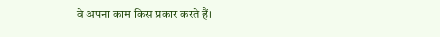वे अपना काम किस प्रकार करते हैं।